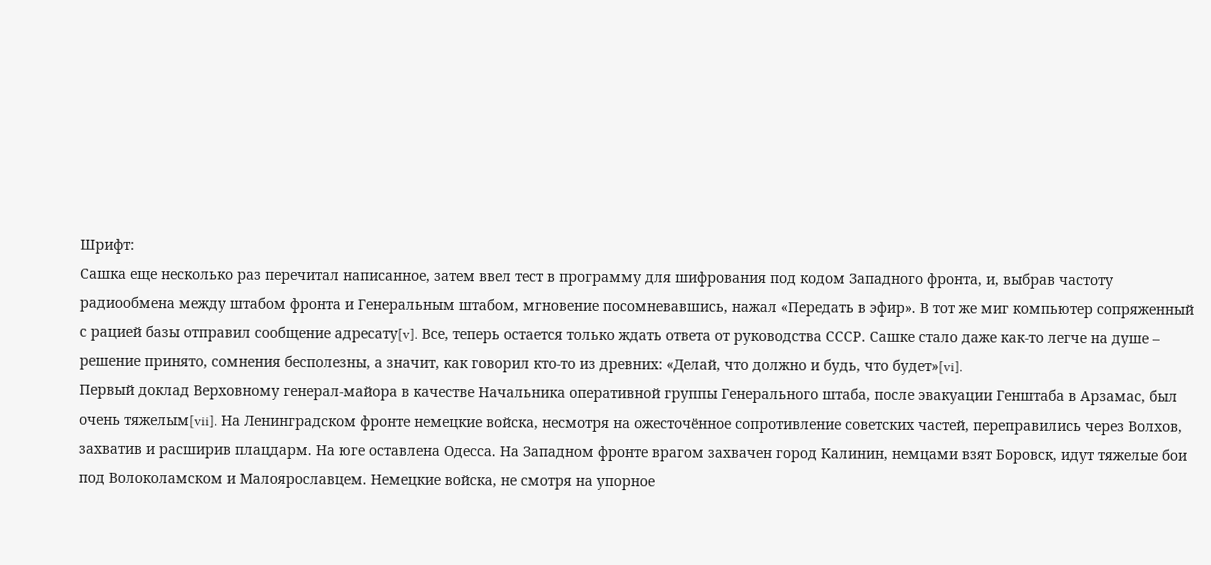Шрифт:
Сашка еще несколько раз перечитал написанное, затем ввел тест в программу для шифрования под кодом Западного фронта, и, выбрав частоту радиообмена между штабом фронта и Генеральным штабом, мгновение посомневавшись, нажал «Передать в эфир». В тот же миг компьютер сопряженный с рацией базы отправил сообщение адресату[v]. Все, теперь остается только ждать ответа от руководства СССР. Сашке стало даже как-то легче на душе – решение принято, сомнения бесполезны, а значит, как говорил кто-то из древних: «Делай, что должно и будь, что будет»[vi].
Первый доклад Верховному генерал-майора в качестве Начальника оперативной группы Генерального штаба, после эвакуации Генштаба в Арзамас, был очень тяжелым[vii]. На Ленинградском фронте немецкие войска, несмотря на ожесточённое сопротивление советских частей, переправились через Волхов, захватив и расширив плацдарм. На юге оставлена Одесса. На Западном фронте врагом захвачен город Калинин, немцами взят Боровск, идут тяжелые бои под Волоколамском и Малоярославцем. Немецкие войска, не смотря на упорное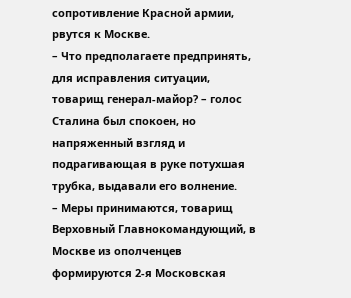сопротивление Красной армии, рвутся к Москве.
– Что предполагаете предпринять, для исправления ситуации, товарищ генерал-майор? – голос Сталина был спокоен, но напряженный взгляд и подрагивающая в руке потухшая трубка, выдавали его волнение.
– Меры принимаются, товарищ Верховный Главнокомандующий, в Москве из ополченцев формируются 2-я Московская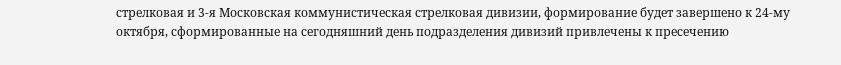стрелковая и 3-я Московская коммунистическая стрелковая дивизии, формирование будет завершено к 24-му октября, сформированные на сегодняшний день подразделения дивизий привлечены к пресечению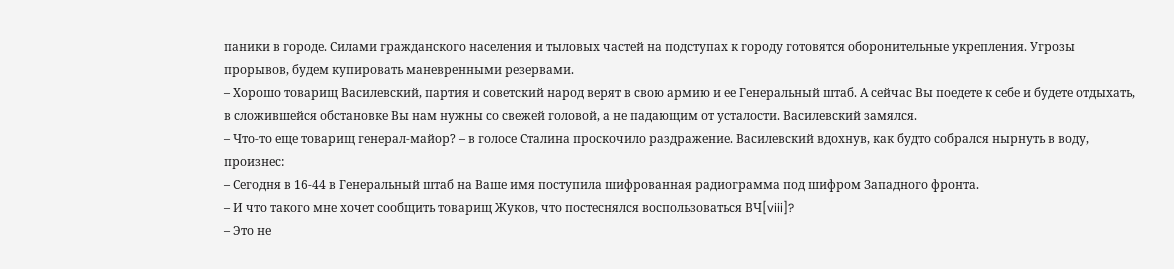паники в городе. Силами гражданского населения и тыловых частей на подступах к городу готовятся оборонительные укрепления. Угрозы прорывов, будем купировать маневренными резервами.
– Хорошо товарищ Василевский, партия и советский народ верят в свою армию и ее Генеральный штаб. А сейчас Вы поедете к себе и будете отдыхать, в сложившейся обстановке Вы нам нужны со свежей головой, а не падающим от усталости. Василевский замялся.
– Что-то еще товарищ генерал-майор? – в голосе Сталина проскочило раздражение. Василевский вдохнув, как будто собрался нырнуть в воду, произнес:
– Сегодня в 16-44 в Генеральный штаб на Ваше имя поступила шифрованная радиограмма под шифром Западного фронта.
– И что такого мне хочет сообщить товарищ Жуков, что постеснялся воспользоваться ВЧ[viii]?
– Это не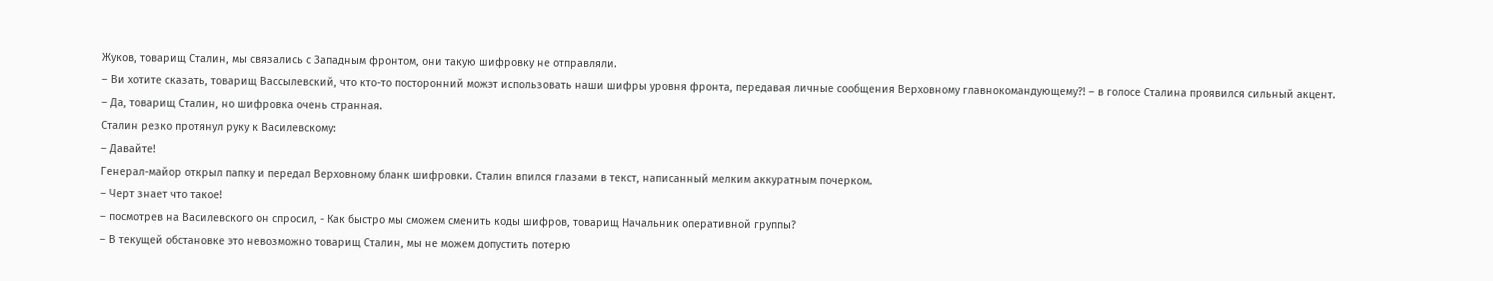Жуков, товарищ Сталин, мы связались с Западным фронтом, они такую шифровку не отправляли.
– Ви хотите сказать, товарищ Вассылевский, что кто-то посторонний можэт использовать наши шифры уровня фронта, передавая личные сообщения Верховному главнокомандующему?! – в голосе Сталина проявился сильный акцент.
– Да, товарищ Сталин, но шифровка очень странная.
Сталин резко протянул руку к Василевскому:
– Давайте!
Генерал-майор открыл папку и передал Верховному бланк шифровки. Сталин впился глазами в текст, написанный мелким аккуратным почерком.
– Черт знает что такое!
– посмотрев на Василевского он спросил, - Как быстро мы сможем сменить коды шифров, товарищ Начальник оперативной группы?
– В текущей обстановке это невозможно товарищ Сталин, мы не можем допустить потерю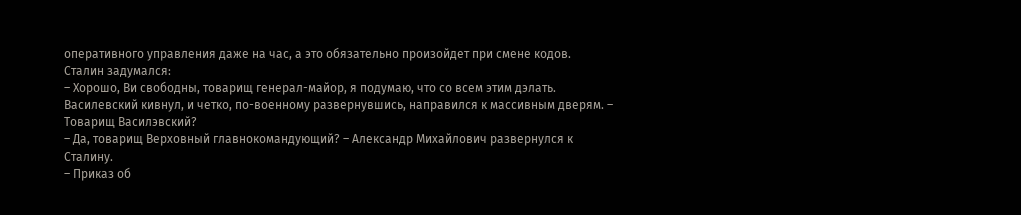оперативного управления даже на час, а это обязательно произойдет при смене кодов.
Сталин задумался:
– Хорошо, Ви свободны, товарищ генерал-майор, я подумаю, что со всем этим дэлать. Василевский кивнул, и четко, по-военному развернувшись, направился к массивным дверям. – Товарищ Василэвский?
– Да, товарищ Верховный главнокомандующий? – Александр Михайлович развернулся к Сталину.
– Приказ об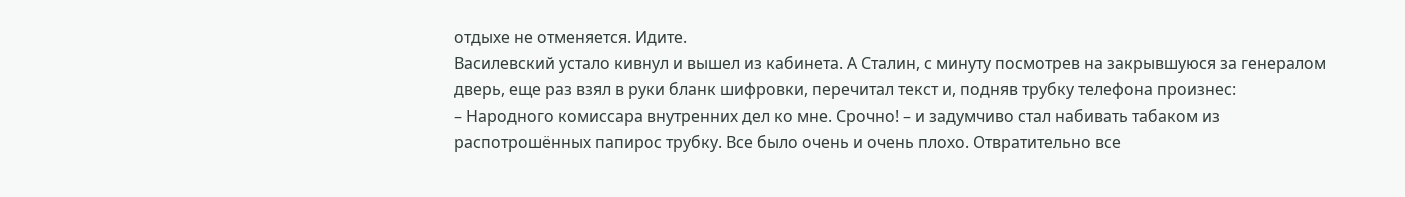отдыхе не отменяется. Идите.
Василевский устало кивнул и вышел из кабинета. А Сталин, с минуту посмотрев на закрывшуюся за генералом дверь, еще раз взял в руки бланк шифровки, перечитал текст и, подняв трубку телефона произнес:
– Народного комиссара внутренних дел ко мне. Срочно! – и задумчиво стал набивать табаком из распотрошённых папирос трубку. Все было очень и очень плохо. Отвратительно все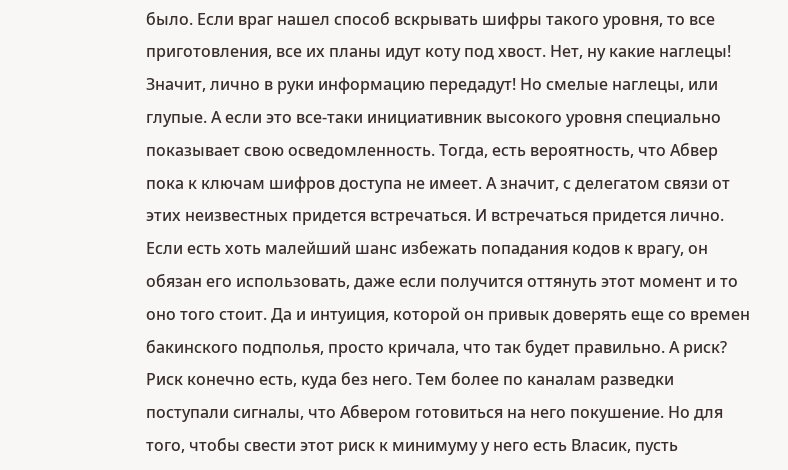было. Если враг нашел способ вскрывать шифры такого уровня, то все приготовления, все их планы идут коту под хвост. Нет, ну какие наглецы! Значит, лично в руки информацию передадут! Но смелые наглецы, или глупые. А если это все-таки инициативник высокого уровня специально показывает свою осведомленность. Тогда, есть вероятность, что Абвер пока к ключам шифров доступа не имеет. А значит, с делегатом связи от этих неизвестных придется встречаться. И встречаться придется лично. Если есть хоть малейший шанс избежать попадания кодов к врагу, он обязан его использовать, даже если получится оттянуть этот момент и то оно того стоит. Да и интуиция, которой он привык доверять еще со времен бакинского подполья, просто кричала, что так будет правильно. А риск? Риск конечно есть, куда без него. Тем более по каналам разведки поступали сигналы, что Абвером готовиться на него покушение. Но для того, чтобы свести этот риск к минимуму у него есть Власик, пусть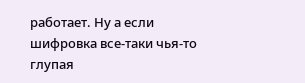работает. Ну а если шифровка все-таки чья-то глупая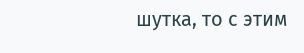шутка, то с этим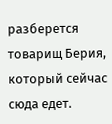разберется товарищ Берия, который сейчас сюда едет.